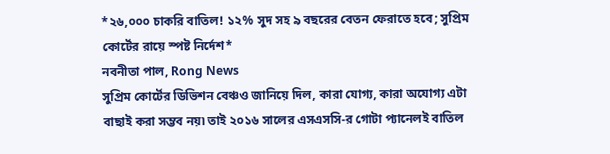*২৬,০০০ চাকরি বাতিল! ১২% সুদ সহ ৯ বছরের বেতন ফেরাতে হবে; সুপ্রিম কোর্টের রায়ে স্পষ্ট নির্দেশ*
নবনীতা পাল, Rong News
সুপ্রিম কোর্টের ডিভিশন বেঞ্চও জানিয়ে দিল, কারা যোগ্য, কারা অযোগ্য এটা বাছাই করা সম্ভব নয়৷ তাই ২০১৬ সালের এসএসসি-র গোটা প্যানেলই বাতিল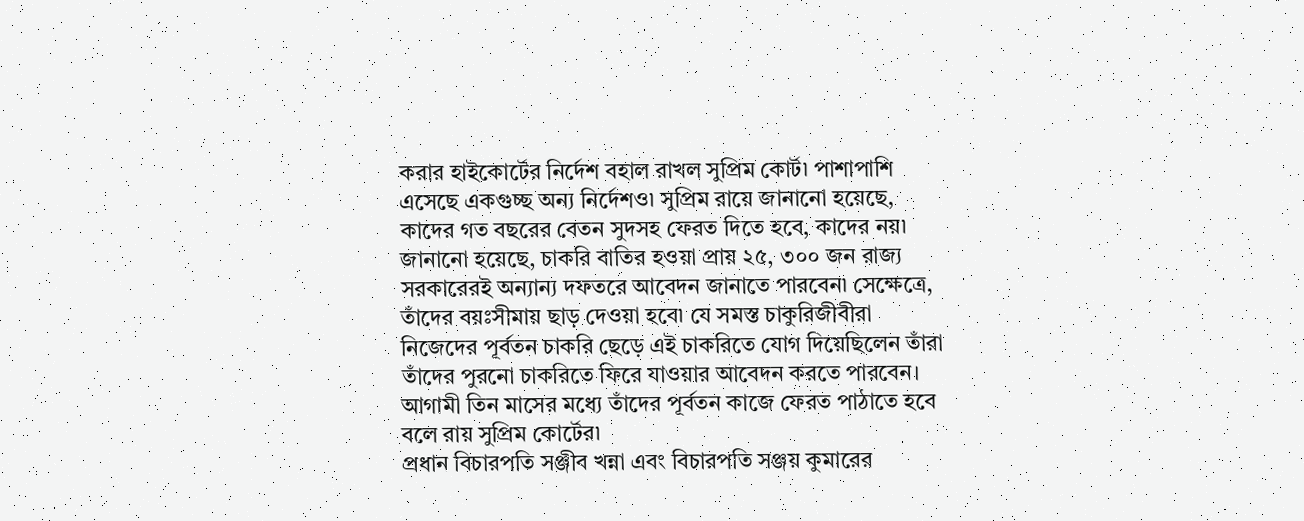করার হাইকোর্টের নির্দেশ বহাল রাখল সুপ্রিম কোর্ট৷ পাশাপাশি এসেছে একগুচ্ছ অন্য নির্দেশও৷ সুপ্রিম রায়ে জানানো হয়েছে, কাদের গত বছরের বেতন সুদসহ ফেরত দিতে হবে, কাদের নয়৷ জানানো হয়েছে, চাকরি বাতির হওয়া প্রায় ২৫, ৩০০ জন রাজ্য সরকারেরই অন্যান্য দফতরে আবেদন জানাতে পারবেন৷ সেক্ষেত্রে, তাঁদের বয়ঃসীমায় ছাড় দেওয়া হবে৷ যে সমস্ত চাকুরিজীবীরা নিজেদের পূর্বতন চাকরি ছেড়ে এই চাকরিতে যোগ দিয়েছিলেন তাঁরা তাঁদের পুরনো চাকরিতে ফিরে যাওয়ার আবেদন করতে পারবেন। আগামী তিন মাসের মধ্যে তাঁদের পূর্বতন কাজে ফেরত পাঠাতে হবে বলে রায় সুপ্রিম কোর্টের৷
প্রধান বিচারপতি সঞ্জীব খন্না এবং বিচারপতি সঞ্জয় কুমারের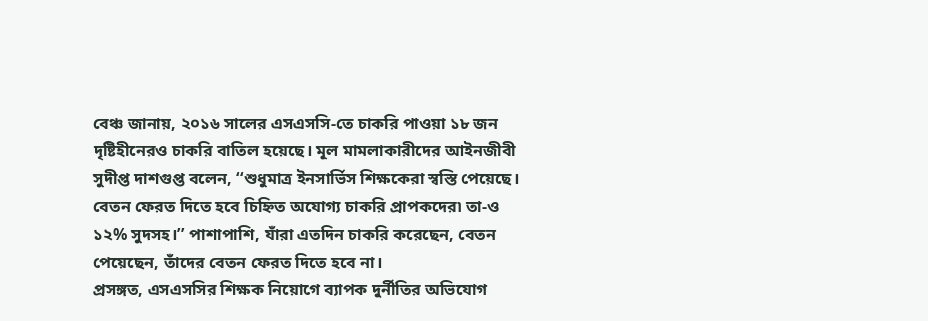বেঞ্চ জানায়, ২০১৬ সালের এসএসসি-তে চাকরি পাওয়া ১৮ জন দৃষ্টিহীনেরও চাকরি বাতিল হয়েছে। মূল মামলাকারীদের আইনজীবী সুদীপ্ত দাশগুপ্ত বলেন, ‘‘শুধুমাত্র ইনসার্ভিস শিক্ষকেরা স্বস্তি পেয়েছে। বেতন ফেরত দিতে হবে চিহ্নিত অযোগ্য চাকরি প্রাপকদের৷ তা-ও ১২% সুদসহ।’’ পাশাপাশি, যাঁরা এতদিন চাকরি করেছেন, বেতন পেয়েছেন, তাঁদের বেতন ফেরত দিতে হবে না।
প্রসঙ্গত, এসএসসির শিক্ষক নিয়োগে ব্যাপক দুর্নীতির অভিযোগ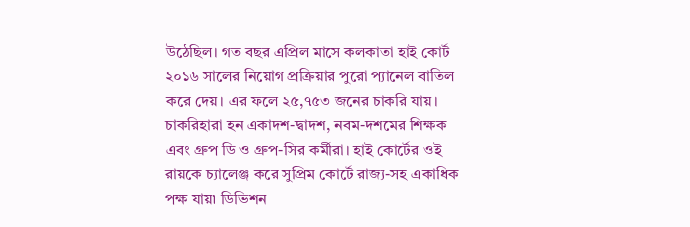উঠেছিল। গত বছর এপ্রিল মাসে কলকাতা হাই কোর্ট ২০১৬ সালের নিয়োগ প্রক্রিয়ার পুরো প্যানেল বাতিল করে দেয়। এর ফলে ২৫,৭৫৩ জনের চাকরি যায়। চাকরিহারা হন একাদশ-দ্বাদশ, নবম-দশমের শিক্ষক এবং গ্রুপ ডি ও গ্রুপ-সির কর্মীরা। হাই কোর্টের ওই রায়কে চ্যালেঞ্জ করে সুপ্রিম কোর্টে রাজ্য-সহ একাধিক পক্ষ যায়৷ ডিভিশন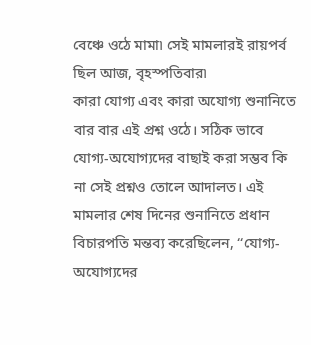বেঞ্চে ওঠে মামা৷ সেই মামলারই রায়পর্ব ছিল আজ, বৃহস্পতিবার৷
কারা যোগ্য এবং কারা অযোগ্য শুনানিতে বার বার এই প্রশ্ন ওঠে। সঠিক ভাবে যোগ্য-অযোগ্যদের বাছাই করা সম্ভব কি না সেই প্রশ্নও তোলে আদালত। এই মামলার শেষ দিনের শুনানিতে প্রধান বিচারপতি মন্তব্য করেছিলেন, ‘‘যোগ্য-অযোগ্যদের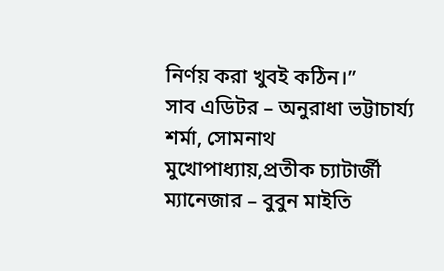নির্ণয় করা খুবই কঠিন।’’
সাব এডিটর – অনুরাধা ভট্টাচার্য্য শর্মা, সোমনাথ মুখোপাধ্যায়,প্রতীক চ্যাটার্জী
ম্যানেজার – বুবুন মাইতি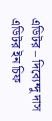এডিটর – দিব্যেন্দু দাস
এডিটর ইন চিফ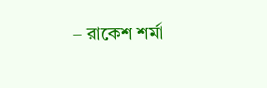– রাকেশ শর্মা